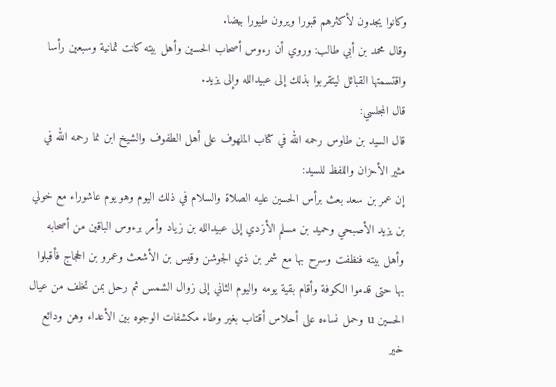وكانوا يجدون لأكثرهم قبورا ويرون طيورا بيضا.
وقال محمد بن أبي طالب: وروي أن رءوس أصحاب الحسين وأهل بيته كانت ثمانية وسبعين رأسا واقتسمتها القبائل ليتقربوا بذلك إلى عبيدالله وإلى يزيد.
قال المجلسي:
قال السيد بن طاوس رحمه الله في كتاب الملهوف على أهل الطفوف والشيخ ابن نما رحمه الله في مثير الأحزان واللفظ للسيد:
إن عمر بن سعد بعث برأس الحسين عليه الصلاة والسلام في ذلك اليوم وهو يوم عاشوراء مع خولي بن يزيد الأصبحي وحميد بن مسلم الأزدي إلى عبيدالله بن زياد وأمر برءوس الباقين من أصحابه وأهل بيته فنظفت وسرح بها مع شمر بن ذي الجوشن وقيس بن الأشعث وعمرو بن الحجاج فأقبلوا بها حتى قدموا الكوفة وأقام بقية يومه واليوم الثاني إلى زوال الشمس ثم رحل بمن تخلف من عيال الحسين u وحمل نساءه على أحلاس أقتاب بغير وطاء مكشفات الوجوه بين الأعداء وهن ودائع خير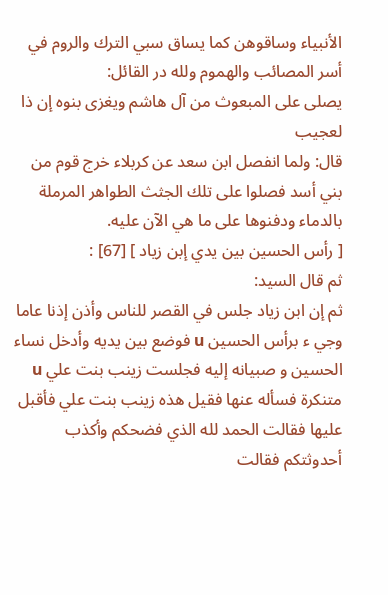الأنبياء وساقوهن كما يساق سبي الترك والروم في أسر المصائب والهموم ولله در القائل:
يصلى على المبعوث من آل هاشم ويغزى بنوه إن ذا لعجيب
قال: ولما انفصل ابن سعد عن كربلاء خرج قوم من بني أسد فصلوا على تلك الجثث الطواهر المرملة بالدماء ودفنوها على ما هي الآن عليه.
[ رأس الحسين بين يدي إبن زياد ] [67] :
ثم قال السيد:
ثم إن ابن زياد جلس في القصر للناس وأذن إذنا عاما وجي ء برأس الحسين u فوضع بين يديه وأدخل نساء الحسين و صبيانه إليه فجلست زينب بنت علي u متنكرة فسأله عنها فقيل هذه زينب بنت علي فأقبل عليها فقالت الحمد لله الذي فضحكم وأكذب أحدوثتكم فقالت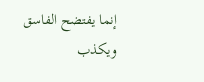إنما يفتضح الفاسق ويكذب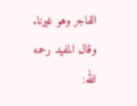الفاجر وهو غيرنا.
وقال المفيد رحمه الله: